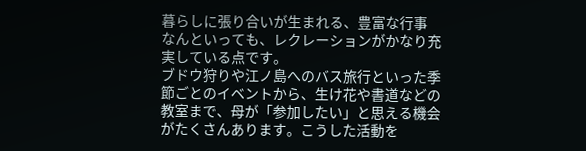暮らしに張り合いが生まれる、豊富な行事
なんといっても、レクレーションがかなり充実している点です。
ブドウ狩りや江ノ島へのバス旅行といった季節ごとのイベントから、生け花や書道などの教室まで、母が「参加したい」と思える機会がたくさんあります。こうした活動を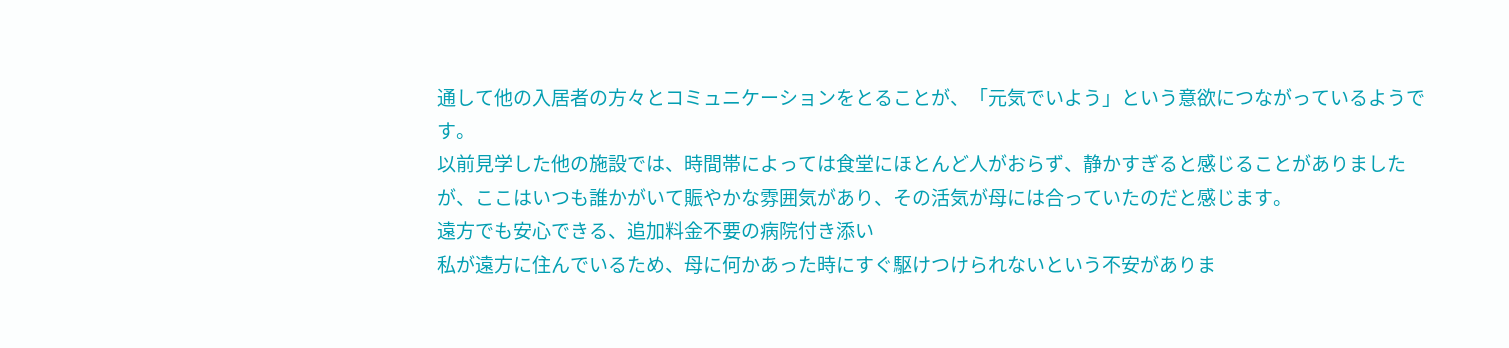通して他の入居者の方々とコミュニケーションをとることが、「元気でいよう」という意欲につながっているようです。
以前見学した他の施設では、時間帯によっては食堂にほとんど人がおらず、静かすぎると感じることがありましたが、ここはいつも誰かがいて賑やかな雰囲気があり、その活気が母には合っていたのだと感じます。
遠方でも安心できる、追加料金不要の病院付き添い
私が遠方に住んでいるため、母に何かあった時にすぐ駆けつけられないという不安がありま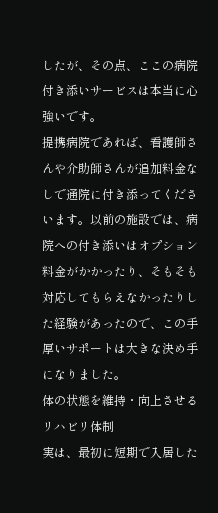したが、その点、ここの病院付き添いサービスは本当に心強いです。
提携病院であれば、看護師さんや介助師さんが追加料金なしで通院に付き添ってくださいます。以前の施設では、病院への付き添いはオプション料金がかかったり、そもそも対応してもらえなかったりした経験があったので、この手厚いサポートは大きな決め手になりました。
体の状態を維持・向上させるリハビリ体制
実は、最初に短期で入居した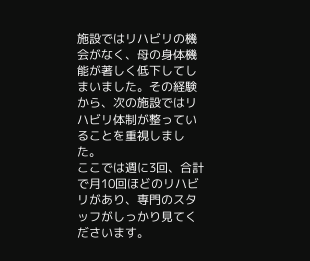施設ではリハビリの機会がなく、母の身体機能が著しく低下してしまいました。その経験から、次の施設ではリハビリ体制が整っていることを重視しました。
ここでは週に3回、合計で月10回ほどのリハビリがあり、専門のスタッフがしっかり見てくださいます。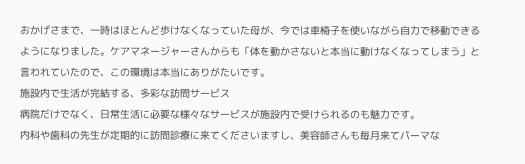おかげさまで、一時はほとんど歩けなくなっていた母が、今では車椅子を使いながら自力で移動できるようになりました。ケアマネージャーさんからも「体を動かさないと本当に動けなくなってしまう」と言われていたので、この環境は本当にありがたいです。
施設内で生活が完結する、多彩な訪問サービス
病院だけでなく、日常生活に必要な様々なサービスが施設内で受けられるのも魅力です。
内科や歯科の先生が定期的に訪問診療に来てくださいますし、美容師さんも毎月来てパーマな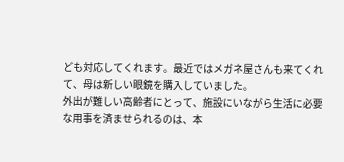ども対応してくれます。最近ではメガネ屋さんも来てくれて、母は新しい眼鏡を購入していました。
外出が難しい高齢者にとって、施設にいながら生活に必要な用事を済ませられるのは、本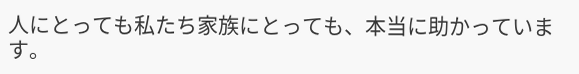人にとっても私たち家族にとっても、本当に助かっています。